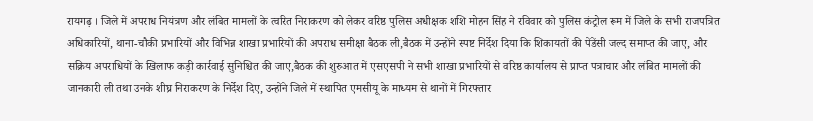रायगढ़ । जिले में अपराध नियंत्रण और लंबित मामलों के त्वरित निराकरण को लेकर वरिष्ठ पुलिस अधीक्षक शशि मोहन सिंह ने रविवार को पुलिस कंट्रोल रूम में जिले के सभी राजपत्रित अधिकारियों, थाना-चौकी प्रभारियों और विभिन्न शाखा प्रभारियों की अपराध समीक्षा बैठक ली,बैठक में उन्होंने स्पष्ट निर्देश दिया कि शिकायतों की पेंडेंसी जल्द समाप्त की जाए, और सक्रिय अपराधियों के खिलाफ कड़ी कार्रवाई सुनिश्चित की जाए,बैठक की शुरुआत में एसएसपी ने सभी शाखा प्रभारियों से वरिष्ठ कार्यालय से प्राप्त पत्राचार और लंबित मामलों की जानकारी ली तथा उनके शीघ्र निराकरण के निर्देश दिए, उन्होंने जिले में स्थापित एमसीयू के माध्यम से थानों में गिरफ्तार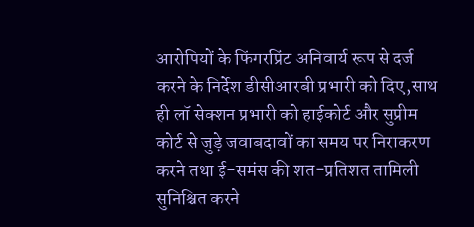आरोपियों के फिंगरप्रिंट अनिवार्य रूप से दर्ज करने के निर्देश डीसीआरबी प्रभारी को दिए,साथ ही लॉ सेक्शन प्रभारी को हाईकोर्ट और सुप्रीम कोर्ट से जुड़े जवाबदावों का समय पर निराकरण करने तथा ई-समंस की शत-प्रतिशत तामिली सुनिश्चित करने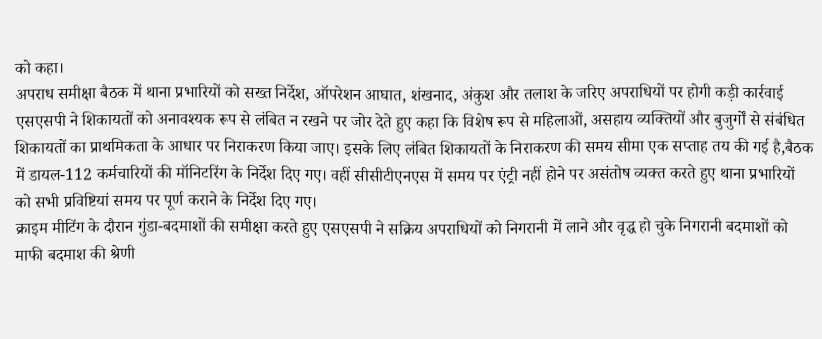को कहा।
अपराध समीक्षा बैठक में थाना प्रभारियों को सख्त निर्देश, ऑपरेशन आघात, शंखनाद, अंकुश और तलाश के जरिए अपराधियों पर होगी कड़ी कार्रवाई
एसएसपी ने शिकायतों को अनावश्यक रूप से लंबित न रखने पर जोर देते हुए कहा कि विशेष रूप से महिलाओं, असहाय व्यक्तियों और बुजुर्गों से संबंधित शिकायतों का प्राथमिकता के आधार पर निराकरण किया जाए। इसके लिए लंबित शिकायतों के निराकरण की समय सीमा एक सप्ताह तय की गई है,बैठक में डायल-112 कर्मचारियों की मॉनिटरिंग के निर्देश दिए गए। वहीं सीसीटीएनएस में समय पर एंट्री नहीं होने पर असंतोष व्यक्त करते हुए थाना प्रभारियों को सभी प्रविष्टियां समय पर पूर्ण कराने के निर्देश दिए गए।
क्राइम मीटिंग के दौरान गुंडा-बदमाशों की समीक्षा करते हुए एसएसपी ने सक्रिय अपराधियों को निगरानी में लाने और वृद्ध हो चुके निगरानी बदमाशों को माफी बदमाश की श्रेणी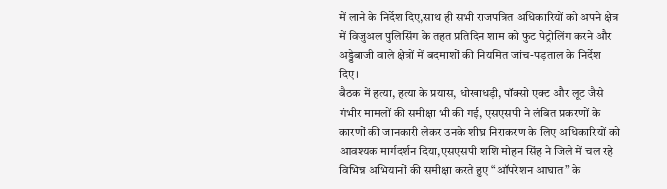में लाने के निर्देश दिए,साथ ही सभी राजपत्रित अधिकारियों को अपने क्षेत्र में विजुअल पुलिसिंग के तहत प्रतिदिन शाम को फुट पेट्रोलिंग करने और अड्डेबाजी वाले क्षेत्रों में बदमाशों की नियमित जांच-पड़ताल के निर्देश दिए।
बैठक में हत्या, हत्या के प्रयास, धोखाधड़ी, पॉक्सो एक्ट और लूट जैसे गंभीर मामलों की समीक्षा भी की गई, एसएसपी ने लंबित प्रकरणों के कारणों की जानकारी लेकर उनके शीघ्र निराकरण के लिए अधिकारियों को आवश्यक मार्गदर्शन दिया,एसएसपी शशि मोहन सिंह ने जिले में चल रहे विभिन्न अभियानों की समीक्षा करते हुए “ऑपरेशन आघात” के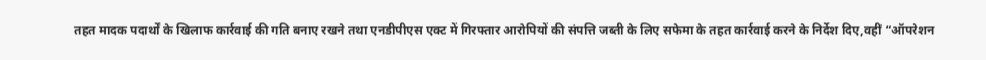तहत मादक पदार्थों के खिलाफ कार्रवाई की गति बनाए रखने तथा एनडीपीएस एक्ट में गिरफ्तार आरोपियों की संपत्ति जब्ती के लिए सफेमा के तहत कार्रवाई करने के निर्देश दिए,वहीं “ऑपरेशन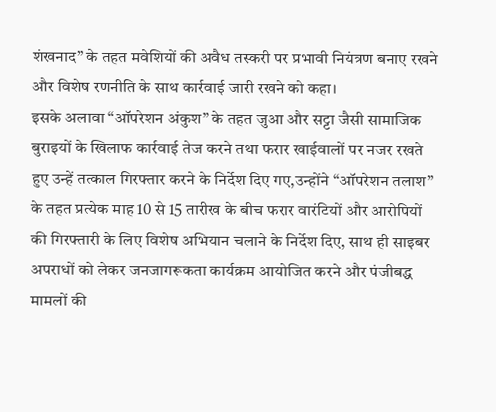शंखनाद” के तहत मवेशियों की अवैध तस्करी पर प्रभावी नियंत्रण बनाए रखने और विशेष रणनीति के साथ कार्रवाई जारी रखने को कहा।
इसके अलावा “ऑपरेशन अंकुश” के तहत जुआ और सट्टा जैसी सामाजिक बुराइयों के खिलाफ कार्रवाई तेज करने तथा फरार खाईवालों पर नजर रखते हुए उन्हें तत्काल गिरफ्तार करने के निर्देश दिए गए,उन्होंने “ऑपरेशन तलाश” के तहत प्रत्येक माह 10 से 15 तारीख के बीच फरार वारंटियों और आरोपियों की गिरफ्तारी के लिए विशेष अभियान चलाने के निर्देश दिए, साथ ही साइबर अपराधों को लेकर जनजागरूकता कार्यक्रम आयोजित करने और पंजीबद्ध मामलों की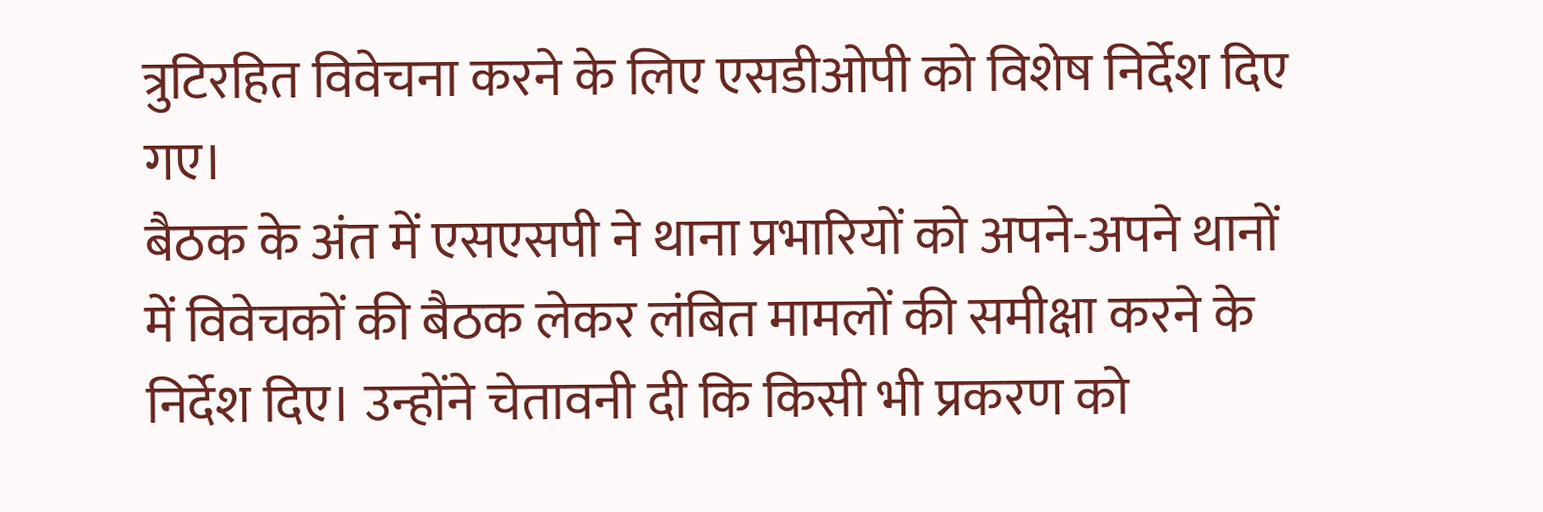त्रुटिरहित विवेचना करने के लिए एसडीओपी को विशेष निर्देश दिए गए।
बैठक के अंत में एसएसपी ने थाना प्रभारियों को अपने-अपने थानों में विवेचकों की बैठक लेकर लंबित मामलों की समीक्षा करने के निर्देश दिए। उन्होंने चेतावनी दी कि किसी भी प्रकरण को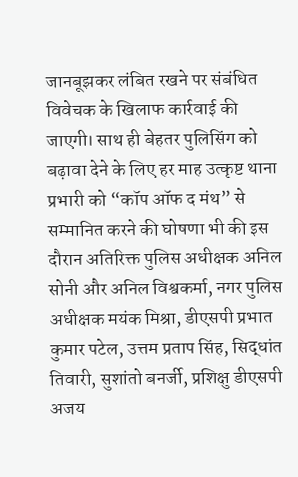जानबूझकर लंबित रखने पर संबंधित विवेचक के खिलाफ कार्रवाई की जाएगी। साथ ही बेहतर पुलिसिंग को बढ़ावा देने के लिए हर माह उत्कृष्ट थाना प्रभारी को “कॉप ऑफ द मंथ” से सम्मानित करने की घोषणा भी की इस दौरान अतिरिक्त पुलिस अधीक्षक अनिल सोनी और अनिल विश्वकर्मा, नगर पुलिस अधीक्षक मयंक मिश्रा, डीएसपी प्रभात कुमार पटेल, उत्तम प्रताप सिंह, सिद्धांत तिवारी, सुशांतो बनर्जी, प्रशिक्षु डीएसपी अजय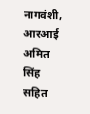नागवंशी, आरआई अमित सिंह सहित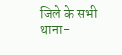जिले के सभी थाना-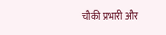चौकी प्रभारी और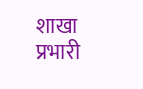शाखा प्रभारी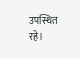उपस्थित रहे।